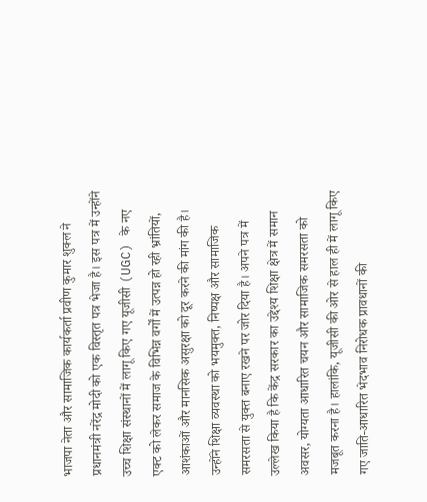भाजपा नेता और सामाजिक कार्यकर्ता प्रवीण कुमार शुक्ल ने प्रधानमंत्री नरेंद्र मोदी को एक विस्तृत पत्र भेजा है। इस पत्र में उन्होंने उच्च शिक्षा संस्थानों में लागू किए गए यूजीसी (UGC) के नए एक्ट को लेकर समाज के विभिन्न वर्गों में उत्पन्न हो रही भ्रांतियों, आशंकाओं और मानसिक असुरक्षा को दूर करने की मांग की है। उन्होंने शिक्षा व्यवस्था को भयमुक्त, निष्पक्ष और सामाजिक समरसता से युक्त बनाए रखने पर जोर दिया है। अपने पत्र में उल्लेख किया है कि केंद्र सरकार का उद्देश्य शिक्षा क्षेत्र में समान अवसर, योग्यता आधारित चयन और सामाजिक समरसता को मजबूत करना है। हालांकि, यूजीसी की ओर से हाल ही में लागू किए गए जाति-आधारित भेदभाव निरोधक प्रावधानों की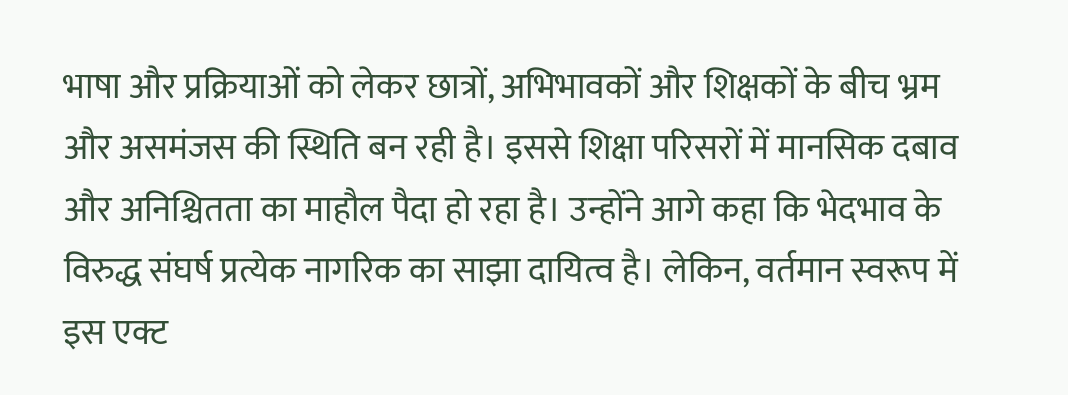भाषा और प्रक्रियाओं को लेकर छात्रों, अभिभावकों और शिक्षकों के बीच भ्रम और असमंजस की स्थिति बन रही है। इससे शिक्षा परिसरों में मानसिक दबाव और अनिश्चितता का माहौल पैदा हो रहा है। उन्होंने आगे कहा कि भेदभाव के विरुद्ध संघर्ष प्रत्येक नागरिक का साझा दायित्व है। लेकिन, वर्तमान स्वरूप में इस एक्ट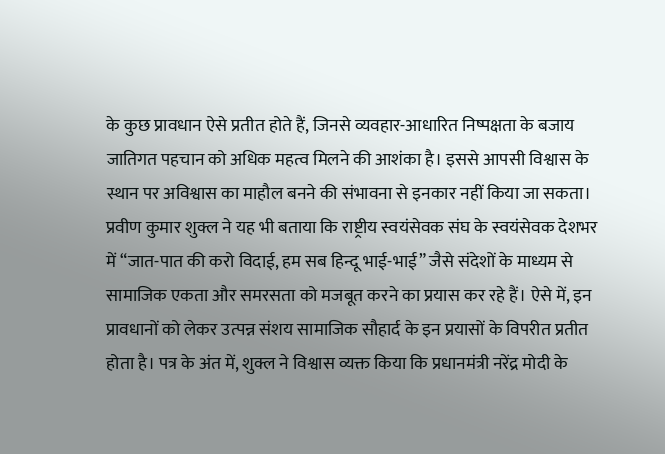के कुछ प्रावधान ऐसे प्रतीत होते हैं, जिनसे व्यवहार-आधारित निष्पक्षता के बजाय जातिगत पहचान को अधिक महत्व मिलने की आशंका है। इससे आपसी विश्वास के स्थान पर अविश्वास का माहौल बनने की संभावना से इनकार नहीं किया जा सकता। प्रवीण कुमार शुक्ल ने यह भी बताया कि राष्ट्रीय स्वयंसेवक संघ के स्वयंसेवक देशभर में “जात-पात की करो विदाई, हम सब हिन्दू भाई-भाई” जैसे संदेशों के माध्यम से सामाजिक एकता और समरसता को मजबूत करने का प्रयास कर रहे हैं। ऐसे में, इन प्रावधानों को लेकर उत्पन्न संशय सामाजिक सौहार्द के इन प्रयासों के विपरीत प्रतीत होता है। पत्र के अंत में, शुक्ल ने विश्वास व्यक्त किया कि प्रधानमंत्री नरेंद्र मोदी के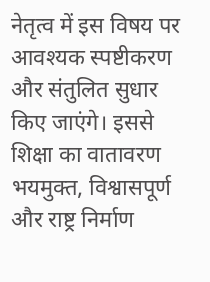नेतृत्व में इस विषय पर आवश्यक स्पष्टीकरण और संतुलित सुधार किए जाएंगे। इससे शिक्षा का वातावरण भयमुक्त, विश्वासपूर्ण और राष्ट्र निर्माण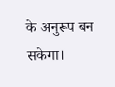के अनुरूप बन सकेगा।